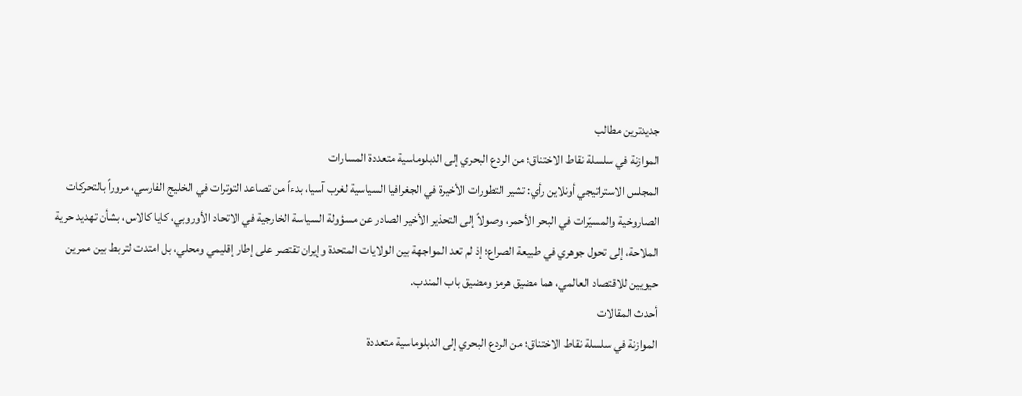جدیدترین مطالب
الموازنة في سلسلة نقاط الاختناق؛ من الردع البحري إلى الدبلوماسية متعددة المسارات
المجلس الاستراتيجي أونلاين رأي: تشير التطورات الأخيرة في الجغرافيا السياسية لغرب آسيا، بدءاً من تصاعد التوترات في الخليج الفارسي، مروراً بالتحركات الصاروخية والمسيّرات في البحر الأحمر، وصولاً إلى التحذير الأخير الصادر عن مسؤولة السياسة الخارجية في الاتحاد الأوروبي، كايا كالاس، بشأن تهديد حرية الملاحة، إلى تحول جوهري في طبيعة الصراع؛ إذ لم تعد المواجهة بين الولايات المتحدة وإيران تقتصر على إطار إقليمي ومحلي، بل امتدت لتربط بين ممرين حيويين للاقتصاد العالمي، هما مضيق هرمز ومضيق باب المندب.
أحدث المقالات
الموازنة في سلسلة نقاط الاختناق؛ من الردع البحري إلى الدبلوماسية متعددة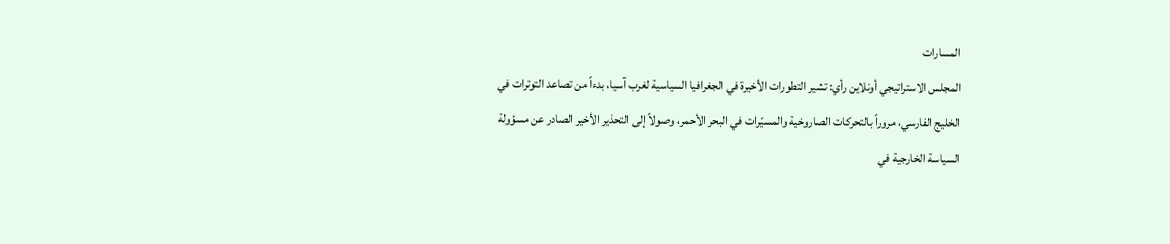المسارات
المجلس الاستراتيجي أونلاين رأي: تشير التطورات الأخيرة في الجغرافيا السياسية لغرب آسيا، بدءاً من تصاعد التوترات في الخليج الفارسي، مروراً بالتحركات الصاروخية والمسيّرات في البحر الأحمر، وصولاً إلى التحذير الأخير الصادر عن مسؤولة السياسة الخارجية في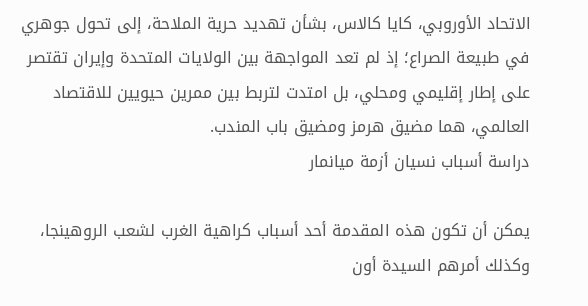الاتحاد الأوروبي، كايا كالاس، بشأن تهديد حرية الملاحة، إلى تحول جوهري في طبيعة الصراع؛ إذ لم تعد المواجهة بين الولايات المتحدة وإيران تقتصر على إطار إقليمي ومحلي، بل امتدت لتربط بين ممرين حيويين للاقتصاد العالمي، هما مضيق هرمز ومضيق باب المندب.
دراسة أسباب نسيان أزمة ميانمار

يمكن أن تكون هذه المقدمة أحد أسباب كراهية الغرب لشعب الروهينجا، وكذلك أمرهم السيدة أون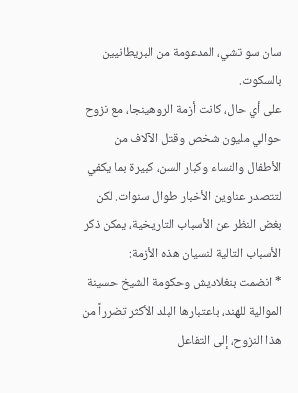سان سو تشي، المدعومة من البريطانيين بالسكوت.
على أي حال، كانت أزمة الروهينجا، مع نزوح حوالي مليون شخص وقتل الآلاف من الأطفال والنساء وكبار السن، كبيرة بما يكفي لتتصدر عناوين الأخبار طوال سنوات. لكن بغض النظر عن الأسباب التاريخية، يمكن ذكر الأسباب التالية لنسيان هذه الأزمة:
* انضمت بنغلاديش وحكومة الشيخ حسينة الموالية للهند، باعتبارها البلد الأكثر تضرراً من هذا النزوح، إلى التفاعل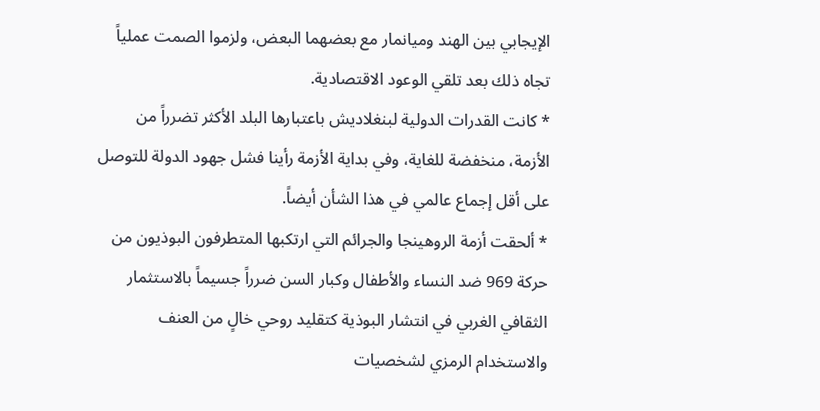الإيجابي بين الهند وميانمار مع بعضهما البعض، ولزموا الصمت عملياً تجاه ذلك بعد تلقي الوعود الاقتصادية.
* كانت القدرات الدولية لبنغلاديش باعتبارها البلد الأكثر تضرراً من الأزمة، منخفضة للغاية، وفي بداية الأزمة رأينا فشل جهود الدولة للتوصل على أقل إجماع عالمي في هذا الشأن أيضاً.
* ألحقت أزمة الروهينجا والجرائم التي ارتكبها المتطرفون البوذيون من حركة 969 ضد النساء والأطفال وكبار السن ضرراً جسيماً بالاستثمار الثقافي الغربي في انتشار البوذية كتقليد روحي خالٍ من العنف والاستخدام الرمزي لشخصيات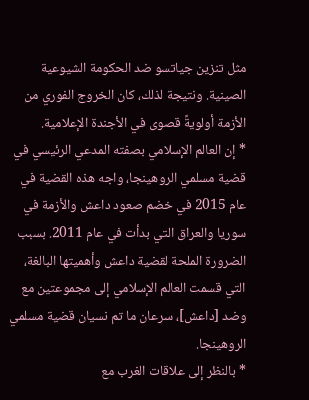مثل تنزين جياتسو ضد الحكومة الشيوعية الصينية. ونتيجة لذلك، كان الخروج الفوري من الأزمة أولويةً قصوى في الأجندة الإعلامية.
* إن العالم الإسلامي بصفته المدعي الرئيسي في قضية مسلمي الروهينجا، واجه هذه القضية في عام 2015 في خضم صعود داعش والأزمة في سوريا والعراق التي بدأت في عام 2011. بسبب الضرورة الملحة لقضية داعش وأهميتها البالغة، التي قسمت العالم الإسلامي إلى مجموعتين مع وضد [داعش]، سرعان ما تم نسيان قضية مسلمي الروهينجا.
* بالنظر إلى علاقات الغرب مع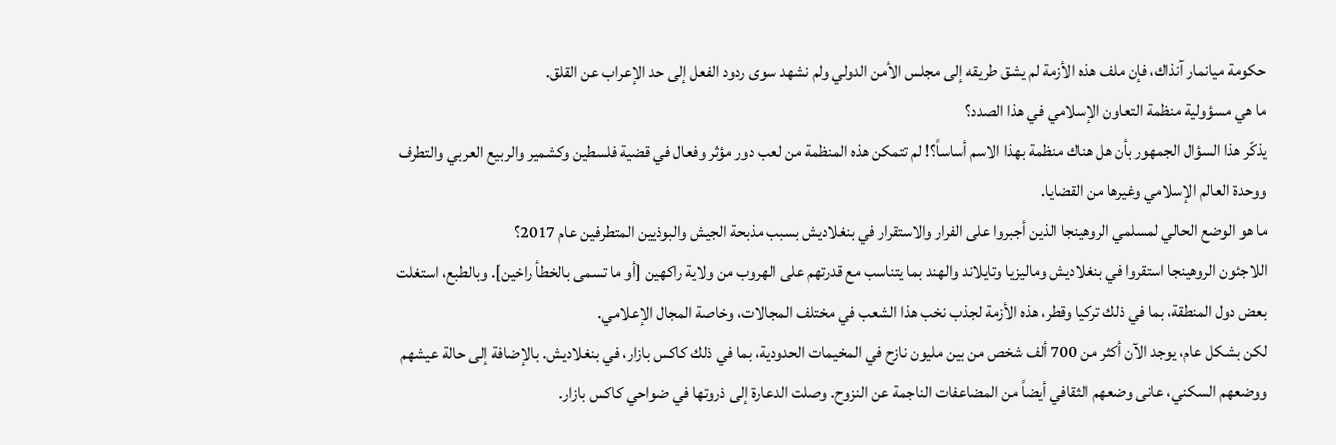حكومة ميانمار آنذاك، فإن ملف هذه الأزمة لم يشق طريقه إلى مجلس الأمن الدولي ولم نشهد سوى ردود الفعل إلى حد الإعراب عن القلق.
ما هي مسؤولية منظمة التعاون الإسلامي في هذا الصدد؟
يذكّر هذا السؤال الجمهور بأن هل هناك منظمة بهذا الاسم أساساً؟! لم تتمكن هذه المنظمة من لعب دور مؤثر وفعال في قضية فلسطين وكشمير والربيع العربي والتطرف ووحدة العالم الإسلامي وغيرها من القضايا.
ما هو الوضع الحالي لمسلمي الروهينجا الذين أجبروا على الفرار والاستقرار في بنغلاديش بسبب مذبحة الجيش والبوذيين المتطرفين عام 2017؟
اللاجئون الروهينجا استقروا في بنغلاديش وماليزيا وتايلاند والهند بما يتناسب مع قدرتهم على الهروب من ولاية راكهين [أو ما تسمى بالخطأ راخين]. وبالطبع، استغلت بعض دول المنطقة، بما في ذلك تركيا وقطر، هذه الأزمة لجذب نخب هذا الشعب في مختلف المجالات، وخاصة المجال الإعلامي.
لكن بشكل عام، يوجد الآن أكثر من 700 ألف شخص من بين مليون نازح في المخيمات الحدودية، بما في ذلك كاكس بازار، في بنغلاديش. بالإضافة إلى حالة عيشهم ووضعهم السكني، عانى وضعهم الثقافي أيضاً من المضاعفات الناجمة عن النزوح. وصلت الدعارة إلى ذروتها في ضواحي كاكس بازار.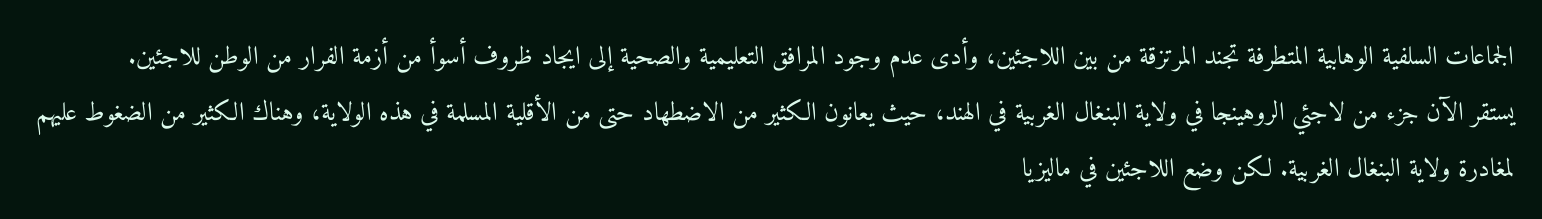الجماعات السلفية الوهابية المتطرفة تجند المرتزقة من بين اللاجئين، وأدى عدم وجود المرافق التعليمية والصحية إلى ايجاد ظروف أسوأ من أزمة الفرار من الوطن للاجئين.
يستقر الآن جزء من لاجئي الروهينجا في ولاية البنغال الغربية في الهند، حيث يعانون الكثير من الاضطهاد حتى من الأقلية المسلمة في هذه الولاية، وهناك الكثير من الضغوط عليهم لمغادرة ولاية البنغال الغربية. لكن وضع اللاجئين في ماليزيا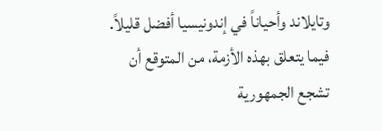وتايلاند وأحياناً في إندونيسيا أفضل قليلاً.
فيما يتعلق بهذه الأزمة، من المتوقع أن تشجع الجمهورية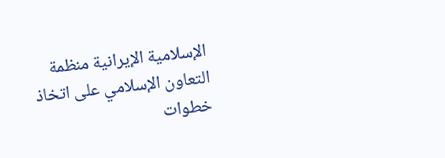الإسلامية الإيرانية منظمة التعاون الإسلامي على اتخاذ خطوات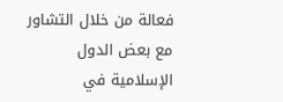فعالة من خلال التشاور مع بعض الدول الإسلامية في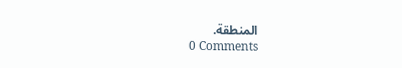المنطقة.
0 Comments